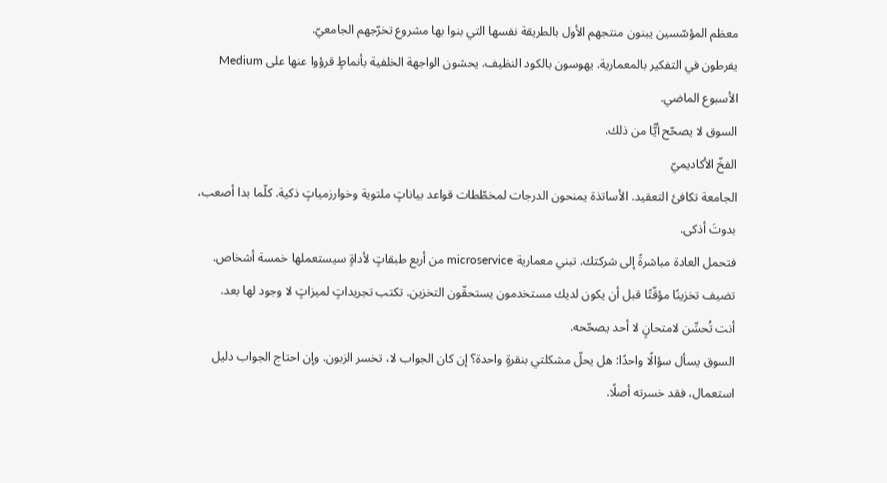معظم المؤسّسين يبنون منتجهم الأول بالطريقة نفسها التي بنوا بها مشروع تخرّجهم الجامعيّ.
يفرطون في التفكير بالمعمارية. يهوسون بالكود النظيف. يحشون الواجهة الخلفية بأنماطٍ قرؤوا عنها على Medium الأسبوع الماضي.
السوق لا يصحّح أيًّا من ذلك.
الفخّ الأكاديميّ
الجامعة تكافئ التعقيد. الأساتذة يمنحون الدرجات لمخطّطات قواعد بياناتٍ ملتوية وخوارزمياتٍ ذكية. كلّما بدا أصعب، بدوتَ أذكى.
فتحمل العادة مباشرةً إلى شركتك. تبني معمارية microservice من أربع طبقاتٍ لأداةٍ سيستعملها خمسة أشخاص. تضيف تخزينًا مؤقّتًا قبل أن يكون لديك مستخدمون يستحقّون التخزين. تكتب تجريداتٍ لميزاتٍ لا وجود لها بعد.
أنت تُحسِّن لامتحانٍ لا أحد يصحّحه.
السوق يسأل سؤالًا واحدًا: هل يحلّ مشكلتي بنقرةٍ واحدة؟ إن كان الجواب لا، تخسر الزبون. وإن احتاج الجواب دليل استعمال، فقد خسرته أصلًا.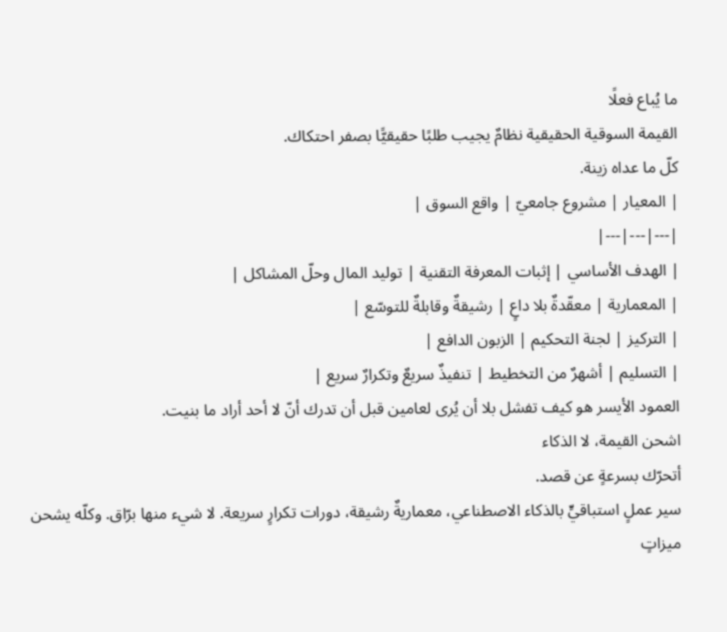ما يُباع فعلًا
القيمة السوقية الحقيقية نظامٌ يجيب طلبًا حقيقيًّا بصفر احتكاك.
كلّ ما عداه زينة.
| المعيار | مشروع جامعيّ | واقع السوق |
|---|---|---|
| الهدف الأساسي | إثبات المعرفة التقنية | توليد المال وحلّ المشاكل |
| المعمارية | معقّدةٌ بلا داعٍ | رشيقةٌ وقابلةٌ للتوسّع |
| التركيز | لجنة التحكيم | الزبون الدافع |
| التسليم | أشهرٌ من التخطيط | تنفيذٌ سريعٌ وتكرارٌ سريع |
العمود الأيسر هو كيف تفشل بلا أن يُرى لعامين قبل أن تدرك أنّ لا أحد أراد ما بنيت.
اشحن القيمة، لا الذكاء
أتحرّك بسرعةٍ عن قصد.
سير عملٍ استباقيٍّ بالذكاء الاصطناعي، معماريةٌ رشيقة، دورات تكرارٍ سريعة. لا شيء منها برّاق. وكلّه يشحن ميزاتٍ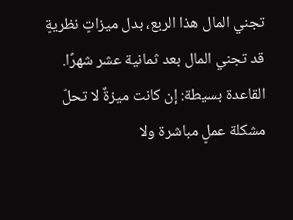تجني المال هذا الربع، بدل ميزاتٍ نظريةٍ قد تجني المال بعد ثمانية عشر شهرًا.
القاعدة بسيطة: إن كانت ميزةٌ لا تحلّ مشكلة عملٍ مباشرة ولا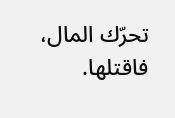تحرّك المال، فاقتلها.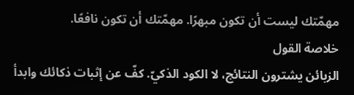مهمّتك ليست أن تكون مبهرًا. مهمّتك أن تكون نافعًا.
خلاصة القول
الزبائن يشترون النتائج، لا الكود الذكيّ. كفّ عن إثبات ذكائك وابدأ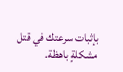بإثبات سرعتك في قتل مشكلةٍ باهظة.